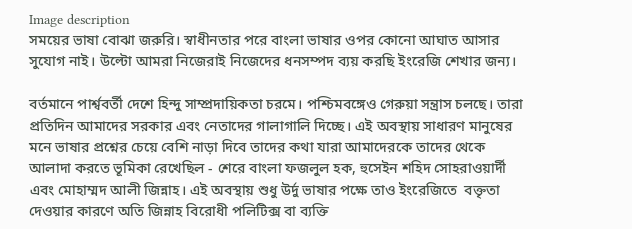Image description
সময়ের ভাষা বোঝা জরুরি। স্বাধীনতার পরে বাংলা ভাষার ওপর কোনো আঘাত আসার সুযোগ নাই। উল্টো আমরা নিজেরাই নিজেদের ধনসম্পদ ব্যয় করছি ইংরেজি শেখার জন্য।

বর্তমানে পার্শ্ববর্তী দেশে হিন্দু সাম্প্রদায়িকতা চরমে। পশ্চিমবঙ্গেও গেরুয়া সন্ত্রাস চলছে। তারা প্রতিদিন আমাদের সরকার এবং নেতাদের গালাগালি দিচ্ছে। এই অবস্থায় সাধারণ মানুষের মনে ভাষার প্রশ্নের চেয়ে বেশি নাড়া দিবে তাদের কথা যারা আমাদেরকে তাদের থেকে আলাদা করতে ভূমিকা রেখেছিল - শেরে বাংলা ফজলুল হক, হুসেইন শহিদ সোহরাওয়ার্দী এবং মোহাম্মদ আলী জিন্নাহ। এই অবস্থায় শুধু উর্দু ভাষার পক্ষে তাও ইংরেজিতে  বক্তৃতা দেওয়ার কারণে অতি জিন্নাহ বিরোধী পলিটিক্স বা ব্যক্তি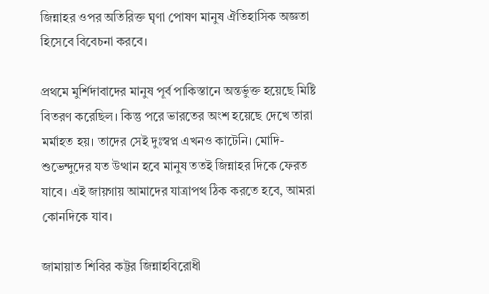জিন্নাহর ওপর অতিরিক্ত ঘৃণা পোষণ মানুষ ঐতিহাসিক অজ্ঞতা হিসেবে বিবেচনা করবে।

প্রথমে মুর্শিদাবাদের মানুষ পূর্ব পাকিস্তানে অন্তর্ভুক্ত হয়েছে মিষ্টি বিতরণ করেছিল। কিন্তু পরে ভারতের অংশ হয়েছে দেখে তারা মর্মাহত হয়। তাদের সেই দুঃস্বপ্ন এখনও কাটেনি। মোদি- শুভেন্দুদের যত উত্থান হবে মানুষ ততই জিন্নাহর দিকে ফেরত যাবে। এই জায়গায় আমাদের যাত্রাপথ ঠিক করতে হবে, আমরা কোনদিকে যাব।

জামায়াত শিবির কট্টর জিন্নাহবিরোধী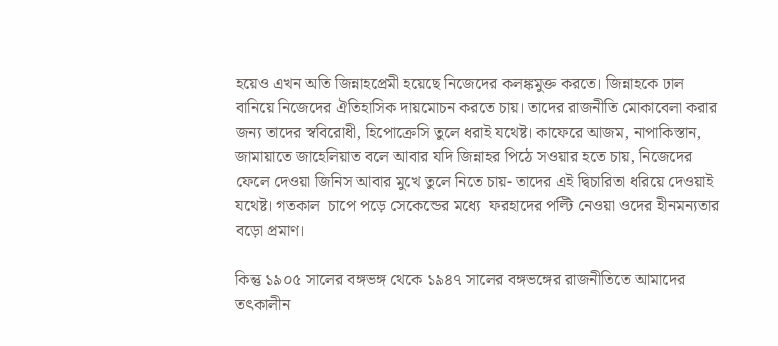হয়েও এখন অতি জিন্নাহপ্রেমী হয়েছে নিজেদের কলঙ্কমুক্ত করতে। জিন্নাহকে ঢাল বানিয়ে নিজেদের ঐতিহাসিক দায়মোচন করতে চায়। তাদের রাজনীতি মোকাবেলা করার জন্য তাদের স্ববিরোধী, হিপোক্রেসি তুলে ধরাই যথেষ্ট। কাফেরে আজম, নাপাকিস্তান,  জামায়াতে জাহেলিয়াত বলে আবার যদি জিন্নাহর পিঠে সওয়ার হতে চায়, নিজেদের ফেলে দেওয়া জিনিস আবার মুখে তুলে নিতে চায়- তাদের এই দ্বিচারিতা ধরিয়ে দেওয়াই যথেষ্ট। গতকাল  চাপে পড়ে সেকেন্ডের মধ্যে  ফরহাদের পল্টি নেওয়া ওদের হীনমন্যতার বড়ো প্রমাণ।

কিন্তু ১৯০৫ সালের বঙ্গভঙ্গ থেকে ১৯৪৭ সালের বঙ্গভঙ্গের রাজনীতিতে আমাদের তৎকালীন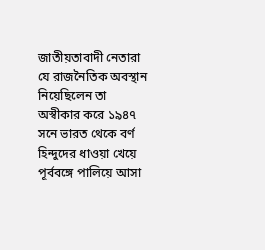জাতীয়তাবাদী নেতারা যে রাজনৈতিক অবস্থান নিয়েছিলেন তা অস্বীকার করে ১৯৪৭ সনে ভারত থেকে বর্ণ হিন্দুদের ধাওয়া খেয়ে পূর্ববঙ্গে পালিয়ে আসা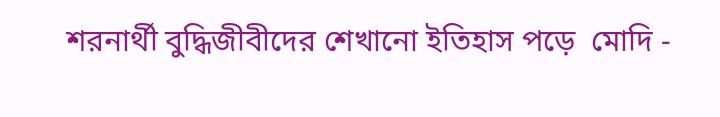শরনার্থী বুদ্ধিজীবীদের শেখানো ইতিহাস পড়ে  মোদি -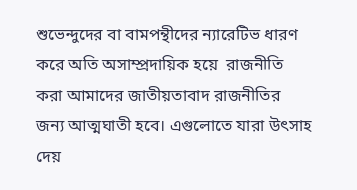শুভেন্দুদের বা বামপন্থীদের ন্যারেটিভ ধারণ করে অতি অসাম্প্রদায়িক হয়ে  রাজনীতি করা আমাদের জাতীয়তাবাদ রাজনীতির  জন্য আত্মঘাতী হবে। এগুলোতে যারা উৎসাহ দেয়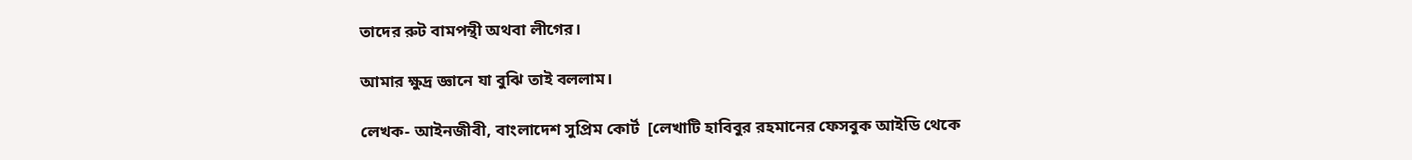তাদের রুট বামপন্থী অথবা লীগের।

আমার ক্ষুদ্র জ্ঞানে যা বুঝি তাই বললাম।

লেখক- আইনজীবী, বাংলাদেশ সুপ্রিম কোর্ট  [লেখাটি হাবিবুর রহমানের ফেসবুক আইডি থেকে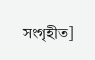সংগৃহীত]